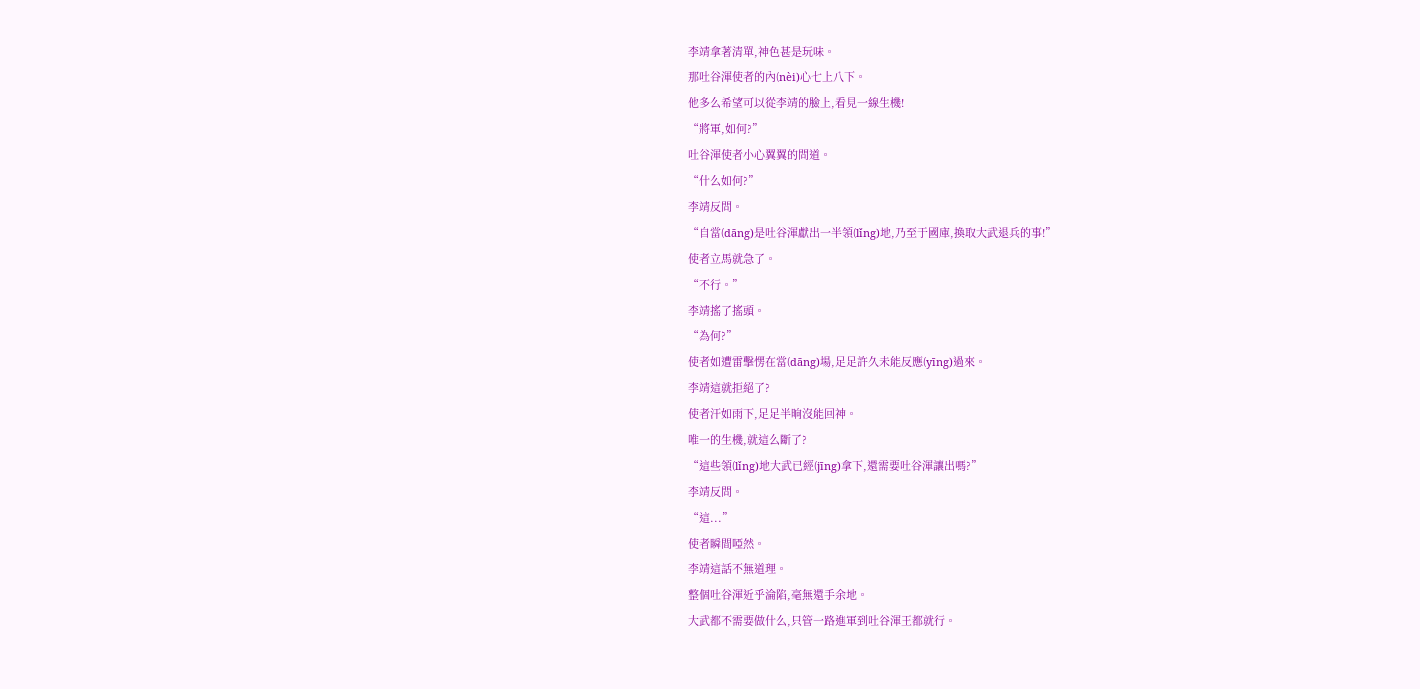李靖拿著清單,神色甚是玩味。
那吐谷渾使者的內(nèi)心七上八下。
他多么希望可以從李靖的臉上,看見一線生機!
“將軍,如何?”
吐谷渾使者小心翼翼的問道。
“什么如何?”
李靖反問。
“自當(dāng)是吐谷渾獻出一半領(lǐng)地,乃至于國庫,換取大武退兵的事!”
使者立馬就急了。
“不行。”
李靖搖了搖頭。
“為何?”
使者如遭雷擊愣在當(dāng)場,足足許久未能反應(yīng)過來。
李靖這就拒絕了?
使者汗如雨下,足足半晌沒能回神。
唯一的生機,就這么斷了?
“這些領(lǐng)地大武已經(jīng)拿下,還需要吐谷渾讓出嗎?”
李靖反問。
“這...”
使者瞬間啞然。
李靖這話不無道理。
整個吐谷渾近乎淪陷,毫無還手余地。
大武都不需要做什么,只管一路進軍到吐谷渾王都就行。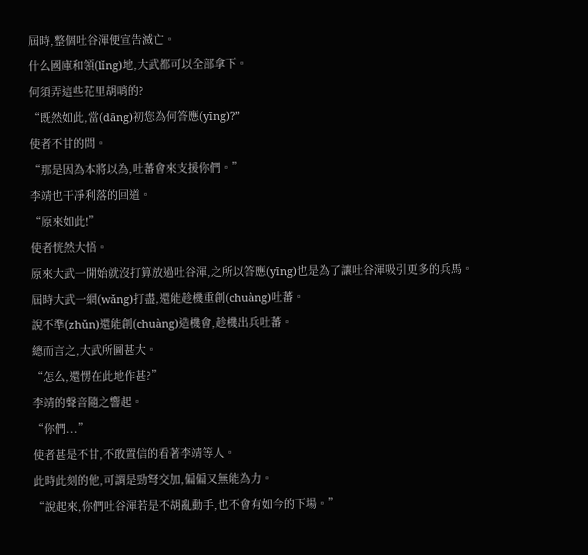屆時,整個吐谷渾便宣告滅亡。
什么國庫和領(lǐng)地,大武都可以全部拿下。
何須弄這些花里胡哨的?
“既然如此,當(dāng)初您為何答應(yīng)?”
使者不甘的問。
“那是因為本將以為,吐蕃會來支援你們。”
李靖也干凈利落的回道。
“原來如此!”
使者恍然大悟。
原來大武一開始就沒打算放過吐谷渾,之所以答應(yīng)也是為了讓吐谷渾吸引更多的兵馬。
屆時大武一網(wǎng)打盡,還能趁機重創(chuàng)吐蕃。
說不準(zhǔn)還能創(chuàng)造機會,趁機出兵吐蕃。
總而言之,大武所圖甚大。
“怎么,還愣在此地作甚?”
李靖的聲音隨之響起。
“你們...”
使者甚是不甘,不敢置信的看著李靖等人。
此時此刻的他,可謂是勁弩交加,偏偏又無能為力。
“說起來,你們吐谷渾若是不胡亂動手,也不會有如今的下場。”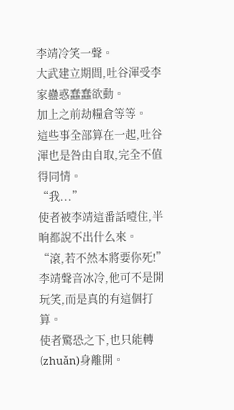李靖冷笑一聲。
大武建立期間,吐谷渾受李家蠱惑蠢蠢欲動。
加上之前劫糧倉等等。
這些事全部算在一起,吐谷渾也是咎由自取,完全不值得同情。
“我...”
使者被李靖這番話噎住,半晌都說不出什么來。
“滾,若不然本將要你死!”
李靖聲音冰冷,他可不是開玩笑,而是真的有這個打算。
使者驚恐之下,也只能轉(zhuǎn)身離開。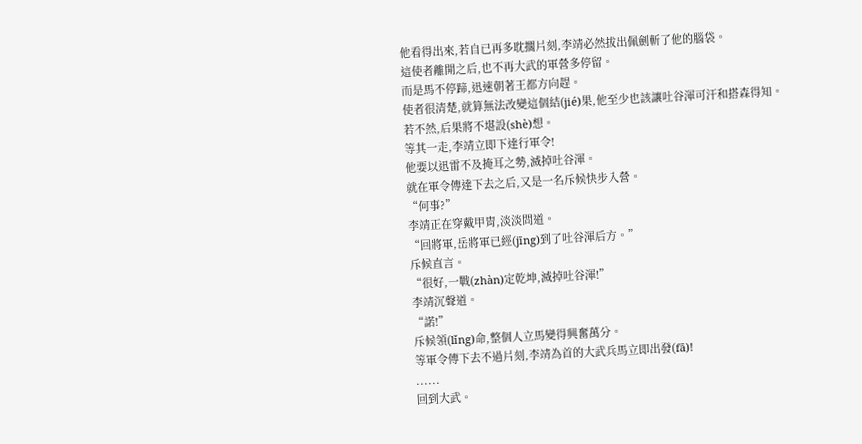他看得出來,若自已再多耽擱片刻,李靖必然拔出佩劍斬了他的腦袋。
這使者離開之后,也不再大武的軍營多停留。
而是馬不停蹄,迅速朝著王都方向趕。
使者很清楚,就算無法改變這個結(jié)果,他至少也該讓吐谷渾可汗和搭森得知。
若不然,后果將不堪設(shè)想。
等其一走,李靖立即下達行軍令!
他要以迅雷不及掩耳之勢,滅掉吐谷渾。
就在軍令傳達下去之后,又是一名斥候快步入營。
“何事?”
李靖正在穿戴甲胄,淡淡問道。
“回將軍,岳將軍已經(jīng)到了吐谷渾后方。”
斥候直言。
“很好,一戰(zhàn)定乾坤,滅掉吐谷渾!”
李靖沉聲道。
“諾!”
斥候領(lǐng)命,整個人立馬變得興奮萬分。
等軍令傳下去不過片刻,李靖為首的大武兵馬立即出發(fā)!
......
回到大武。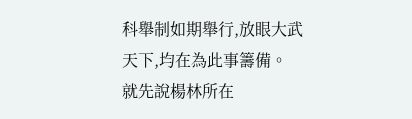科舉制如期舉行,放眼大武天下,均在為此事籌備。
就先說楊林所在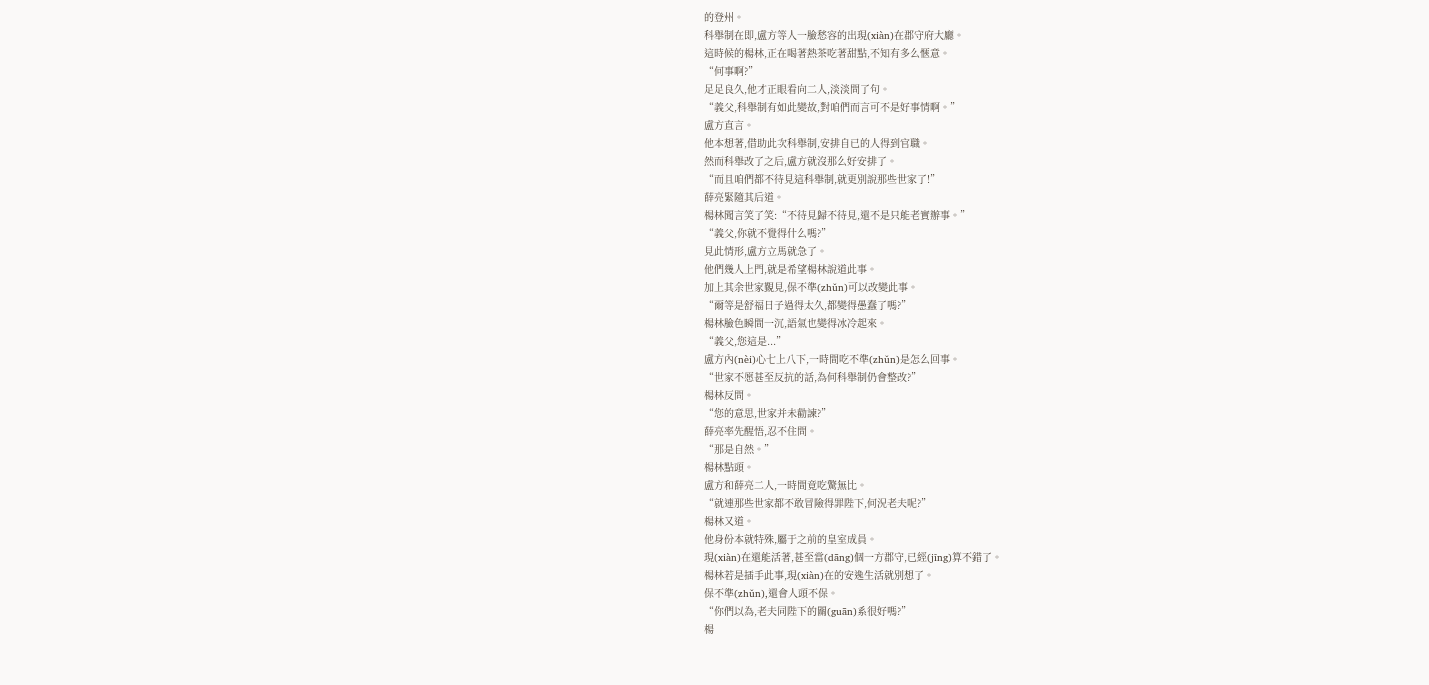的登州。
科舉制在即,盧方等人一臉愁容的出現(xiàn)在郡守府大廳。
這時候的楊林,正在喝著熱茶吃著甜點,不知有多么愜意。
“何事啊?”
足足良久,他才正眼看向二人,淡淡問了句。
“義父,科舉制有如此變故,對咱們而言可不是好事情啊。”
盧方直言。
他本想著,借助此次科舉制,安排自已的人得到官職。
然而科舉改了之后,盧方就沒那么好安排了。
“而且咱們都不待見這科舉制,就更別說那些世家了!”
薛亮緊隨其后道。
楊林聞言笑了笑:“不待見歸不待見,還不是只能老實辦事。”
“義父,你就不覺得什么嗎?”
見此情形,盧方立馬就急了。
他們幾人上門,就是希望楊林說道此事。
加上其余世家覲見,保不準(zhǔn)可以改變此事。
“爾等是舒福日子過得太久,都變得愚蠢了嗎?”
楊林臉色瞬間一沉,語氣也變得冰冷起來。
“義父,您這是...”
盧方內(nèi)心七上八下,一時間吃不準(zhǔn)是怎么回事。
“世家不愿甚至反抗的話,為何科舉制仍會整改?”
楊林反問。
“您的意思,世家并未勸諫?”
薛亮率先醒悟,忍不住問。
“那是自然。”
楊林點頭。
盧方和薛亮二人,一時間竟吃驚無比。
“就連那些世家都不敢冒險得罪陛下,何況老夫呢?”
楊林又道。
他身份本就特殊,屬于之前的皇室成員。
現(xiàn)在還能活著,甚至當(dāng)個一方郡守,已經(jīng)算不錯了。
楊林若是插手此事,現(xiàn)在的安逸生活就別想了。
保不準(zhǔn),還會人頭不保。
“你們以為,老夫同陛下的關(guān)系很好嗎?”
楊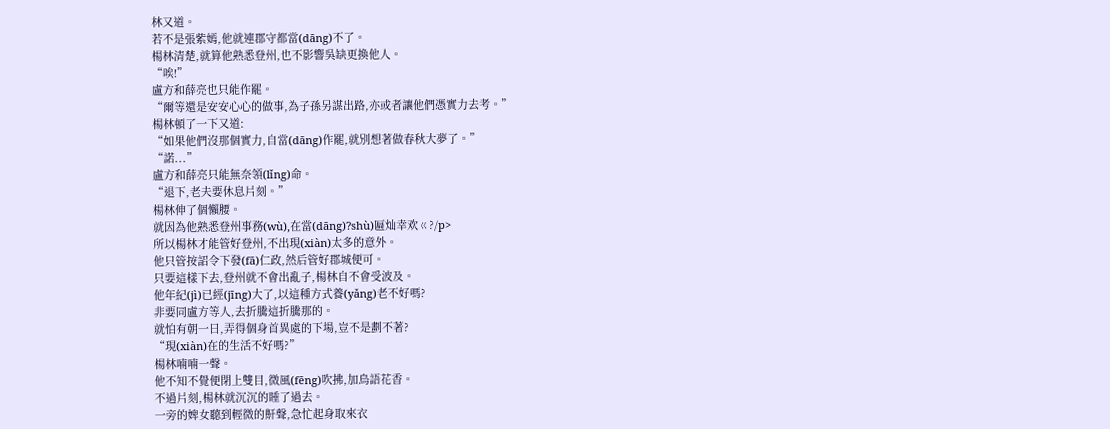林又道。
若不是張紫嫣,他就連郡守都當(dāng)不了。
楊林清楚,就算他熟悉登州,也不影響吳缺更換他人。
“唉!”
盧方和薛亮也只能作罷。
“爾等還是安安心心的做事,為子孫另謀出路,亦或者讓他們憑實力去考。”
楊林頓了一下又道:
“如果他們沒那個實力,自當(dāng)作罷,就別想著做春秋大夢了。”
“諾...”
盧方和薛亮只能無奈領(lǐng)命。
“退下,老夫要休息片刻。”
楊林伸了個懶腰。
就因為他熟悉登州事務(wù),在當(dāng)?shù)匾灿幸欢ㄍ?/p>
所以楊林才能管好登州,不出現(xiàn)太多的意外。
他只管按詔令下發(fā)仁政,然后管好郡城便可。
只要這樣下去,登州就不會出亂子,楊林自不會受波及。
他年紀(jì)已經(jīng)大了,以這種方式養(yǎng)老不好嗎?
非要同盧方等人,去折騰這折騰那的。
就怕有朝一日,弄得個身首異處的下場,豈不是劃不著?
“現(xiàn)在的生活不好嗎?”
楊林喃喃一聲。
他不知不覺便閉上雙目,微風(fēng)吹拂,加鳥語花香。
不過片刻,楊林就沉沉的睡了過去。
一旁的婢女聽到輕微的鼾聲,急忙起身取來衣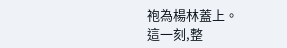袍為楊林蓋上。
這一刻,整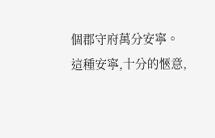個郡守府萬分安寧。
這種安寧,十分的愜意,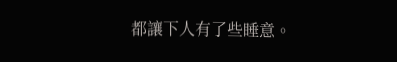都讓下人有了些睡意。